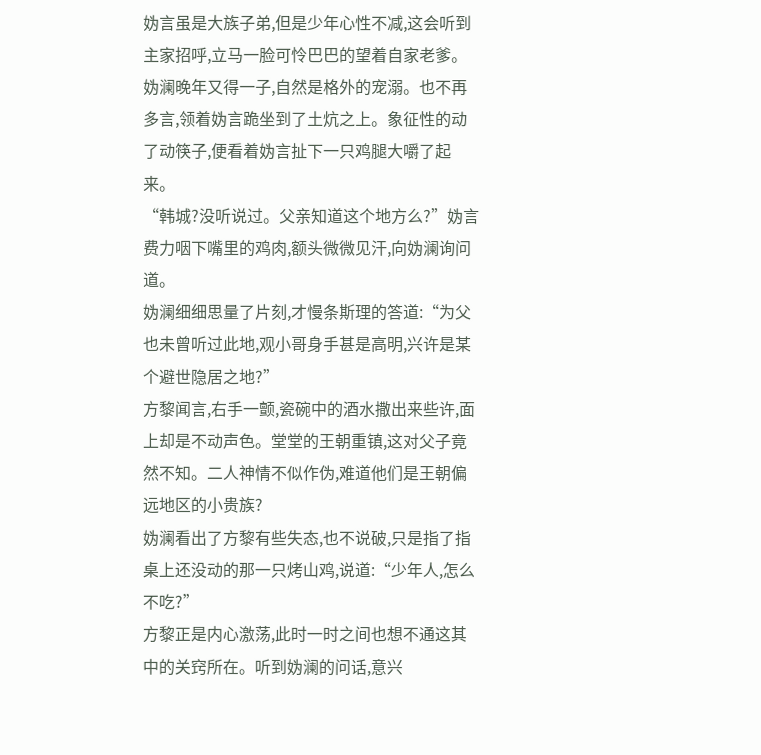妫言虽是大族子弟,但是少年心性不减,这会听到主家招呼,立马一脸可怜巴巴的望着自家老爹。妫澜晚年又得一子,自然是格外的宠溺。也不再多言,领着妫言跪坐到了土炕之上。象征性的动了动筷子,便看着妫言扯下一只鸡腿大嚼了起来。
“韩城?没听说过。父亲知道这个地方么?”妫言费力咽下嘴里的鸡肉,额头微微见汗,向妫澜询问道。
妫澜细细思量了片刻,才慢条斯理的答道:“为父也未曾听过此地,观小哥身手甚是高明,兴许是某个避世隐居之地?”
方黎闻言,右手一颤,瓷碗中的酒水撒出来些许,面上却是不动声色。堂堂的王朝重镇,这对父子竟然不知。二人神情不似作伪,难道他们是王朝偏远地区的小贵族?
妫澜看出了方黎有些失态,也不说破,只是指了指桌上还没动的那一只烤山鸡,说道:“少年人,怎么不吃?”
方黎正是内心激荡,此时一时之间也想不通这其中的关窍所在。听到妫澜的问话,意兴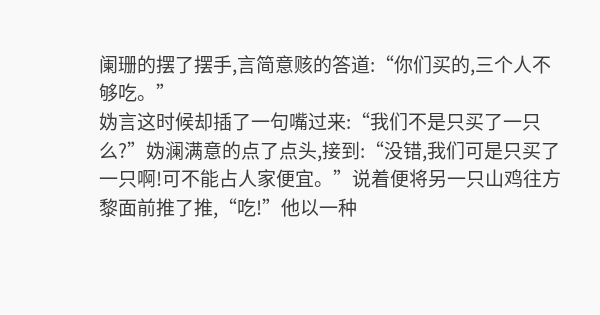阑珊的摆了摆手,言简意赅的答道:“你们买的,三个人不够吃。”
妫言这时候却插了一句嘴过来:“我们不是只买了一只么?”妫澜满意的点了点头,接到:“没错,我们可是只买了一只啊!可不能占人家便宜。”说着便将另一只山鸡往方黎面前推了推,“吃!”他以一种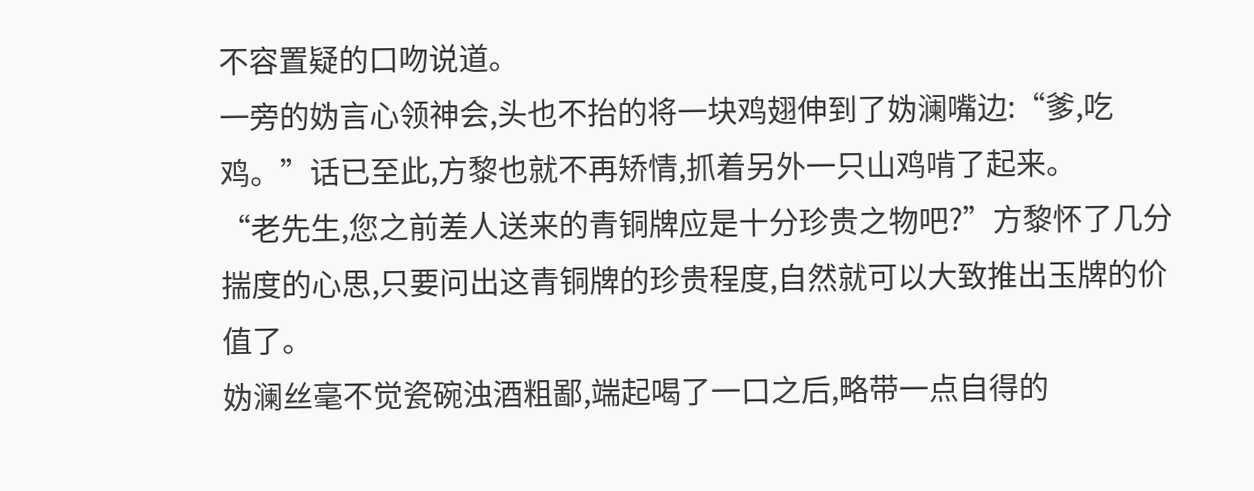不容置疑的口吻说道。
一旁的妫言心领神会,头也不抬的将一块鸡翅伸到了妫澜嘴边:“爹,吃鸡。”话已至此,方黎也就不再矫情,抓着另外一只山鸡啃了起来。
“老先生,您之前差人送来的青铜牌应是十分珍贵之物吧?”方黎怀了几分揣度的心思,只要问出这青铜牌的珍贵程度,自然就可以大致推出玉牌的价值了。
妫澜丝毫不觉瓷碗浊酒粗鄙,端起喝了一口之后,略带一点自得的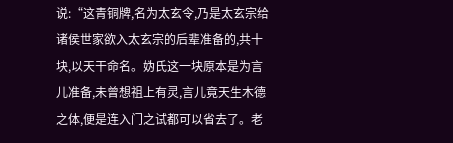说:“这青铜牌,名为太玄令,乃是太玄宗给诸侯世家欲入太玄宗的后辈准备的,共十块,以天干命名。妫氏这一块原本是为言儿准备,未曾想祖上有灵,言儿竟天生木德之体,便是连入门之试都可以省去了。老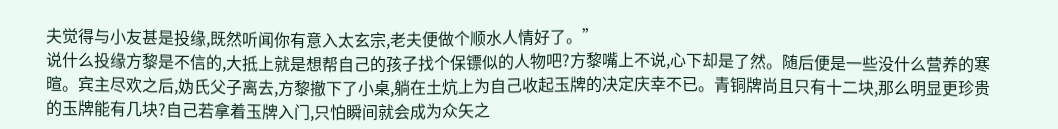夫觉得与小友甚是投缘,既然听闻你有意入太玄宗,老夫便做个顺水人情好了。”
说什么投缘方黎是不信的,大抵上就是想帮自己的孩子找个保镖似的人物吧?方黎嘴上不说,心下却是了然。随后便是一些没什么营养的寒暄。宾主尽欢之后,妫氏父子离去,方黎撤下了小桌,躺在土炕上为自己收起玉牌的决定庆幸不已。青铜牌尚且只有十二块,那么明显更珍贵的玉牌能有几块?自己若拿着玉牌入门,只怕瞬间就会成为众矢之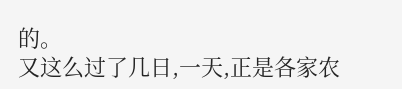的。
又这么过了几日,一天,正是各家农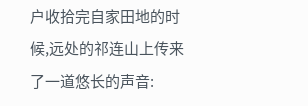户收拾完自家田地的时候,远处的祁连山上传来了一道悠长的声音: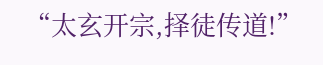“太玄开宗,择徒传道!”